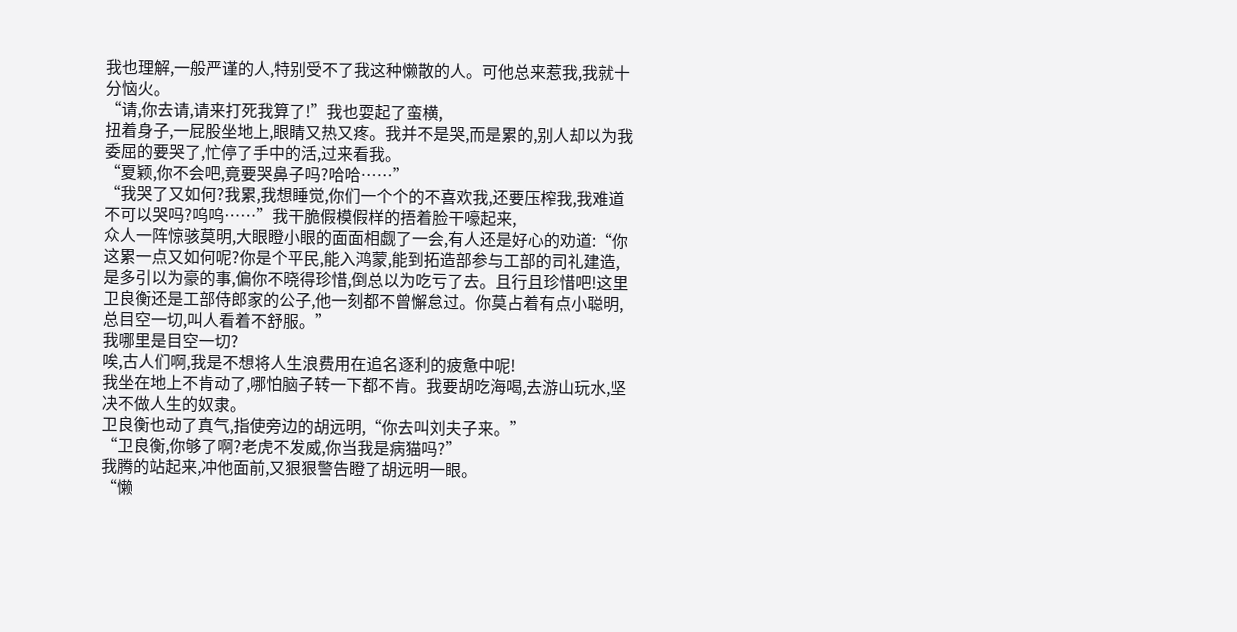我也理解,一般严谨的人,特别受不了我这种懒散的人。可他总来惹我,我就十分恼火。
“请,你去请,请来打死我算了!”我也耍起了蛮横,
扭着身子,一屁股坐地上,眼睛又热又疼。我并不是哭,而是累的,别人却以为我委屈的要哭了,忙停了手中的活,过来看我。
“夏颖,你不会吧,竟要哭鼻子吗?哈哈……”
“我哭了又如何?我累,我想睡觉,你们一个个的不喜欢我,还要压榨我,我难道不可以哭吗?呜呜……”我干脆假模假样的捂着脸干嚎起来,
众人一阵惊骇莫明,大眼瞪小眼的面面相觑了一会,有人还是好心的劝道:“你这累一点又如何呢?你是个平民,能入鸿蒙,能到拓造部参与工部的司礼建造,是多引以为豪的事,偏你不晓得珍惜,倒总以为吃亏了去。且行且珍惜吧!这里卫良衡还是工部侍郎家的公子,他一刻都不曾懈怠过。你莫占着有点小聪明,总目空一切,叫人看着不舒服。”
我哪里是目空一切?
唉,古人们啊,我是不想将人生浪费用在追名逐利的疲惫中呢!
我坐在地上不肯动了,哪怕脑子转一下都不肯。我要胡吃海喝,去游山玩水,坚决不做人生的奴隶。
卫良衡也动了真气,指使旁边的胡远明,“你去叫刘夫子来。”
“卫良衡,你够了啊?老虎不发威,你当我是病猫吗?”
我腾的站起来,冲他面前,又狠狠警告瞪了胡远明一眼。
“懒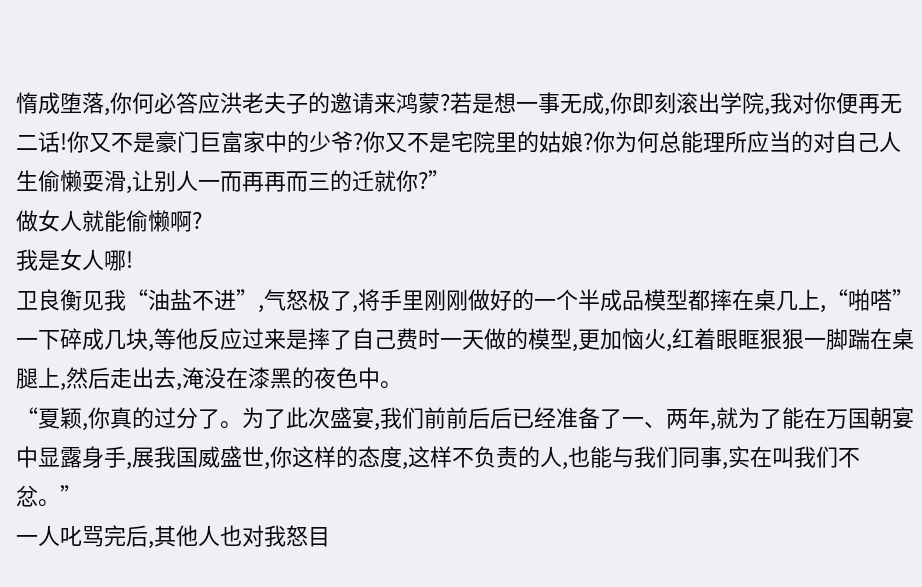惰成堕落,你何必答应洪老夫子的邀请来鸿蒙?若是想一事无成,你即刻滚出学院,我对你便再无二话!你又不是豪门巨富家中的少爷?你又不是宅院里的姑娘?你为何总能理所应当的对自己人生偷懒耍滑,让别人一而再再而三的迁就你?”
做女人就能偷懒啊?
我是女人哪!
卫良衡见我“油盐不进”,气怒极了,将手里刚刚做好的一个半成品模型都摔在桌几上,“啪嗒”一下碎成几块,等他反应过来是摔了自己费时一天做的模型,更加恼火,红着眼眶狠狠一脚踹在桌腿上,然后走出去,淹没在漆黑的夜色中。
“夏颖,你真的过分了。为了此次盛宴,我们前前后后已经准备了一、两年,就为了能在万国朝宴中显露身手,展我国威盛世,你这样的态度,这样不负责的人,也能与我们同事,实在叫我们不忿。”
一人叱骂完后,其他人也对我怒目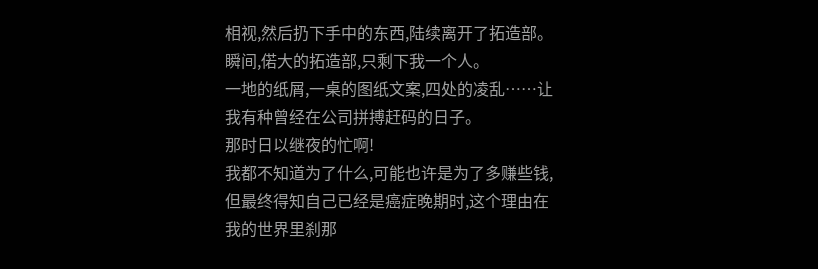相视,然后扔下手中的东西,陆续离开了拓造部。
瞬间,偌大的拓造部,只剩下我一个人。
一地的纸屑,一桌的图纸文案,四处的凌乱……让我有种曾经在公司拼搏赶码的日子。
那时日以继夜的忙啊!
我都不知道为了什么,可能也许是为了多赚些钱,但最终得知自己已经是癌症晚期时,这个理由在我的世界里刹那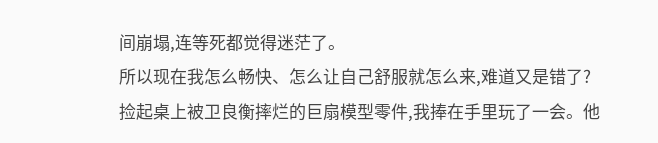间崩塌,连等死都觉得迷茫了。
所以现在我怎么畅快、怎么让自己舒服就怎么来,难道又是错了?
捡起桌上被卫良衡摔烂的巨扇模型零件,我捧在手里玩了一会。他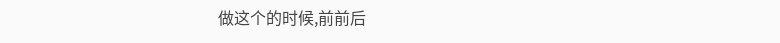做这个的时候,前前后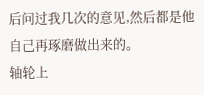后问过我几次的意见,然后都是他自己再琢磨做出来的。
轴轮上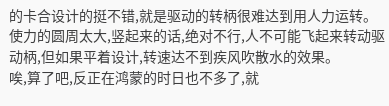的卡合设计的挺不错,就是驱动的转柄很难达到用人力运转。使力的圆周太大,竖起来的话,绝对不行,人不可能飞起来转动驱动柄,但如果平着设计,转速达不到疾风吹散水的效果。
唉,算了吧,反正在鸿蒙的时日也不多了,就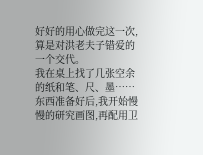好好的用心做完这一次,算是对洪老夫子错爱的一个交代。
我在桌上找了几张空余的纸和笔、尺、墨……东西准备好后,我开始慢慢的研究画图,再配用卫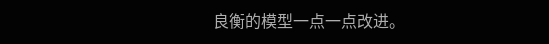良衡的模型一点一点改进。